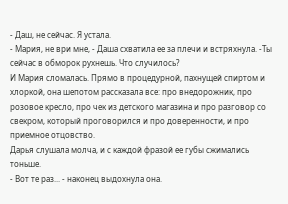- Даш, не сейчас. Я устала.
- Мария, не ври мне, - Даша схватила ее за плечи и встряхнула. -Ты сейчас в обморок рухнешь. Что случилось?
И Мария сломалась. Прямо в процедурной, пахнущей спиртом и хлоркой, она шепотом рассказала все: про внедорожник, про розовое кресло, про чек из детского магазина и про разговор со свекром, который проговорился и про доверенности, и про приемное отцовство.
Дарья слушала молча, и с каждой фразой ее губы сжимались тоньше.
- Вот те раз... - наконец выдохнула она.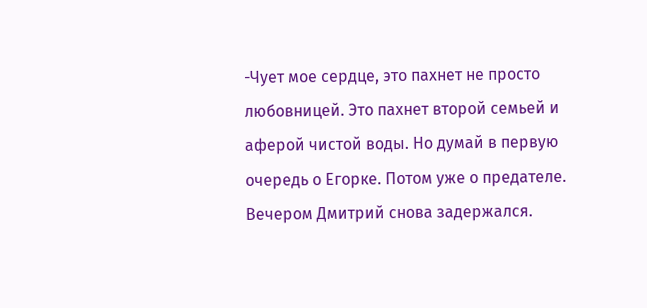-Чует мое сердце, это пахнет не просто любовницей. Это пахнет второй семьей и аферой чистой воды. Но думай в первую очередь о Егорке. Потом уже о предателе.
Вечером Дмитрий снова задержался.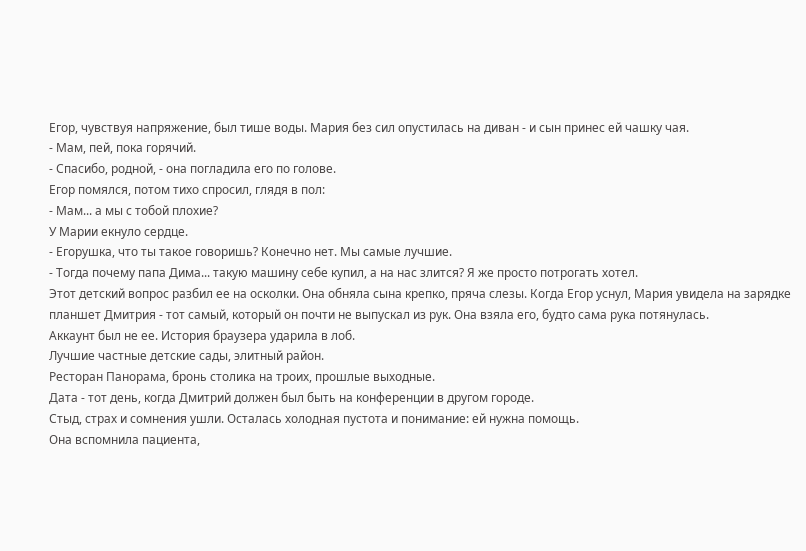Егор, чувствуя напряжение, был тише воды. Мария без сил опустилась на диван - и сын принес ей чашку чая.
- Мам, пей, пока горячий.
- Спасибо, родной, - она погладила его по голове.
Егор помялся, потом тихо спросил, глядя в пол:
- Мам... а мы с тобой плохие?
У Марии екнуло сердце.
- Егорушка, что ты такое говоришь? Конечно нет. Мы самые лучшие.
- Тогда почему папа Дима... такую машину себе купил, а на нас злится? Я же просто потрогать хотел.
Этот детский вопрос разбил ее на осколки. Она обняла сына крепко, пряча слезы. Когда Егор уснул, Мария увидела на зарядке планшет Дмитрия - тот самый, который он почти не выпускал из рук. Она взяла его, будто сама рука потянулась.
Аккаунт был не ее. История браузера ударила в лоб.
Лучшие частные детские сады, элитный район.
Ресторан Панорама, бронь столика на троих, прошлые выходные.
Дата - тот день, когда Дмитрий должен был быть на конференции в другом городе.
Стыд, страх и сомнения ушли. Осталась холодная пустота и понимание: ей нужна помощь.
Она вспомнила пациента,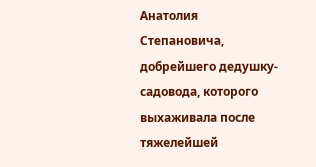Анатолия Степановича, добрейшего дедушку-садовода, которого выхаживала после тяжелейшей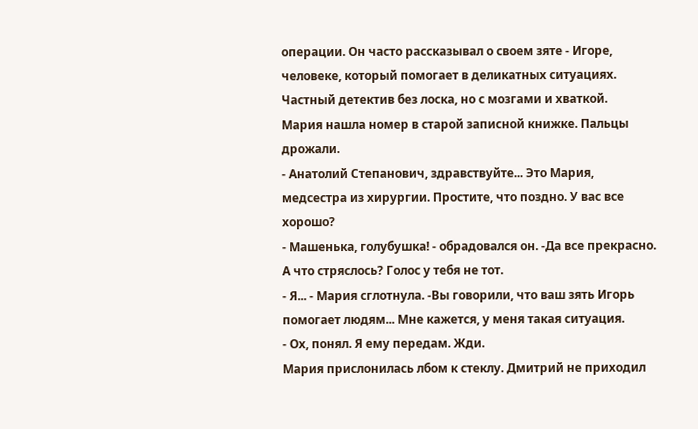операции. Он часто рассказывал о своем зяте - Игоре, человеке, который помогает в деликатных ситуациях. Частный детектив без лоска, но с мозгами и хваткой.
Мария нашла номер в старой записной книжке. Пальцы дрожали.
- Анатолий Степанович, здравствуйте... Это Мария, медсестра из хирургии. Простите, что поздно. У вас все хорошо?
- Машенька, голубушка! - обрадовался он. -Да все прекрасно. А что стряслось? Голос у тебя не тот.
- Я... - Мария сглотнула. -Вы говорили, что ваш зять Игорь помогает людям... Мне кажется, у меня такая ситуация.
- Ох, понял. Я ему передам. Жди.
Мария прислонилась лбом к стеклу. Дмитрий не приходил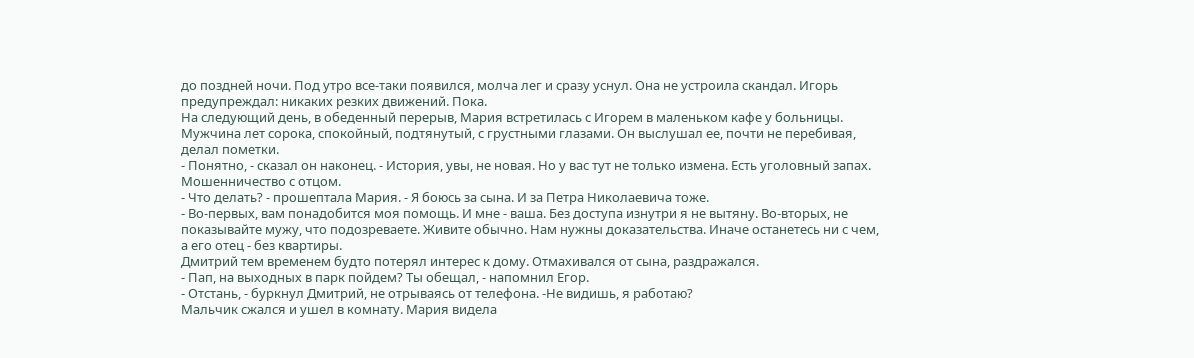до поздней ночи. Под утро все-таки появился, молча лег и сразу уснул. Она не устроила скандал. Игорь предупреждал: никаких резких движений. Пока.
На следующий день, в обеденный перерыв, Мария встретилась с Игорем в маленьком кафе у больницы. Мужчина лет сорока, спокойный, подтянутый, с грустными глазами. Он выслушал ее, почти не перебивая, делал пометки.
- Понятно, - сказал он наконец. - История, увы, не новая. Но у вас тут не только измена. Есть уголовный запах. Мошенничество с отцом.
- Что делать? - прошептала Мария. - Я боюсь за сына. И за Петра Николаевича тоже.
- Во-первых, вам понадобится моя помощь. И мне - ваша. Без доступа изнутри я не вытяну. Во-вторых, не показывайте мужу, что подозреваете. Живите обычно. Нам нужны доказательства. Иначе останетесь ни с чем, а его отец - без квартиры.
Дмитрий тем временем будто потерял интерес к дому. Отмахивался от сына, раздражался.
- Пап, на выходных в парк пойдем? Ты обещал, - напомнил Егор.
- Отстань, - буркнул Дмитрий, не отрываясь от телефона. -Не видишь, я работаю?
Мальчик сжался и ушел в комнату. Мария видела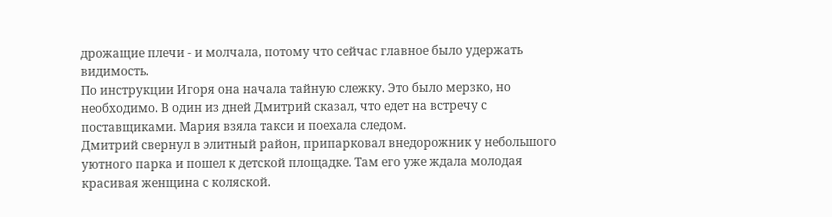дрожащие плечи - и молчала, потому что сейчас главное было удержать видимость.
По инструкции Игоря она начала тайную слежку. Это было мерзко, но необходимо. В один из дней Дмитрий сказал, что едет на встречу с поставщиками. Мария взяла такси и поехала следом.
Дмитрий свернул в элитный район, припарковал внедорожник у небольшого уютного парка и пошел к детской площадке. Там его уже ждала молодая красивая женщина с коляской.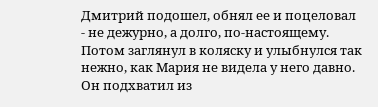Дмитрий подошел, обнял ее и поцеловал - не дежурно, а долго, по-настоящему. Потом заглянул в коляску и улыбнулся так нежно, как Мария не видела у него давно. Он подхватил из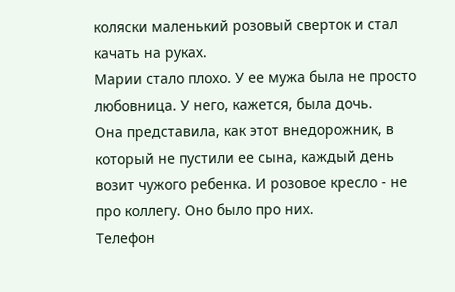коляски маленький розовый сверток и стал качать на руках.
Марии стало плохо. У ее мужа была не просто любовница. У него, кажется, была дочь.
Она представила, как этот внедорожник, в который не пустили ее сына, каждый день возит чужого ребенка. И розовое кресло - не про коллегу. Оно было про них.
Телефон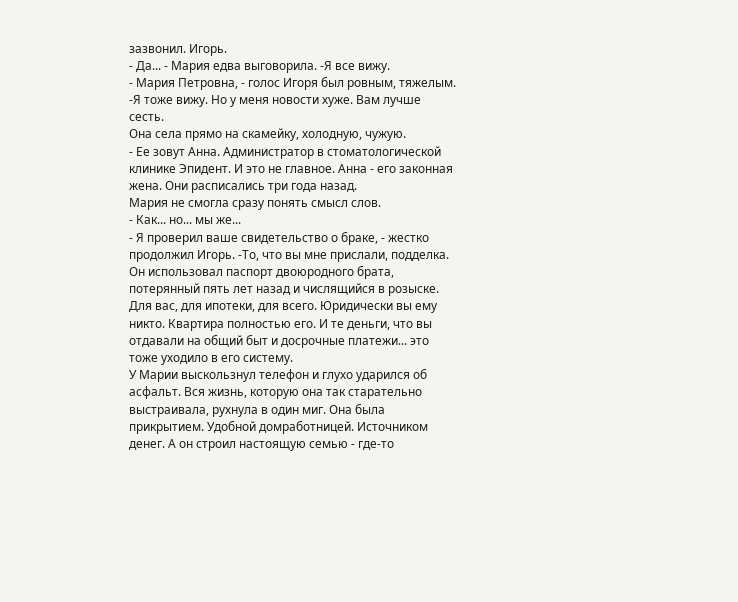зазвонил. Игорь.
- Да... - Мария едва выговорила. -Я все вижу.
- Мария Петровна, - голос Игоря был ровным, тяжелым. -Я тоже вижу. Но у меня новости хуже. Вам лучше сесть.
Она села прямо на скамейку, холодную, чужую.
- Ее зовут Анна. Администратор в стоматологической клинике Эпидент. И это не главное. Анна - его законная жена. Они расписались три года назад.
Мария не смогла сразу понять смысл слов.
- Как... но... мы же...
- Я проверил ваше свидетельство о браке, - жестко продолжил Игорь. -То, что вы мне прислали, подделка. Он использовал паспорт двоюродного брата, потерянный пять лет назад и числящийся в розыске. Для вас, для ипотеки, для всего. Юридически вы ему никто. Квартира полностью его. И те деньги, что вы отдавали на общий быт и досрочные платежи... это тоже уходило в его систему.
У Марии выскользнул телефон и глухо ударился об асфальт. Вся жизнь, которую она так старательно выстраивала, рухнула в один миг. Она была прикрытием. Удобной домработницей. Источником денег. А он строил настоящую семью - где-то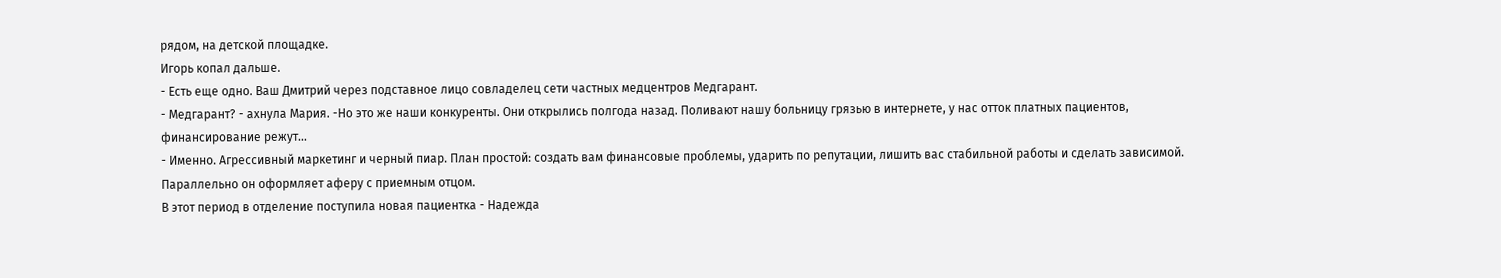рядом, на детской площадке.
Игорь копал дальше.
- Есть еще одно. Ваш Дмитрий через подставное лицо совладелец сети частных медцентров Медгарант.
- Медгарант? - ахнула Мария. -Но это же наши конкуренты. Они открылись полгода назад. Поливают нашу больницу грязью в интернете, у нас отток платных пациентов, финансирование режут...
- Именно. Агрессивный маркетинг и черный пиар. План простой: создать вам финансовые проблемы, ударить по репутации, лишить вас стабильной работы и сделать зависимой. Параллельно он оформляет аферу с приемным отцом.
В этот период в отделение поступила новая пациентка - Надежда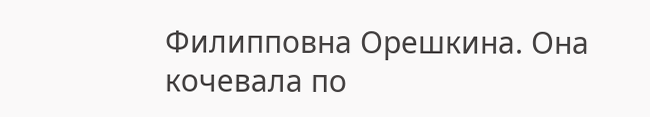Филипповна Орешкина. Она кочевала по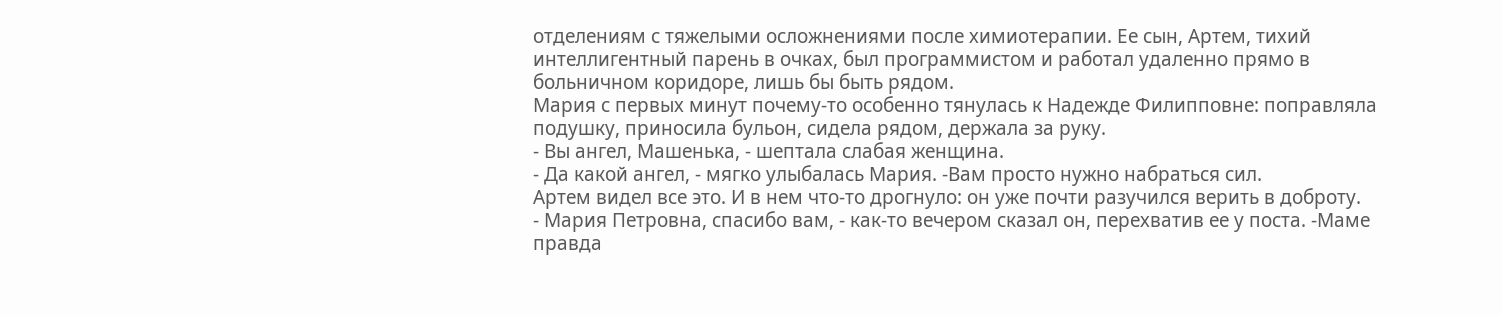отделениям с тяжелыми осложнениями после химиотерапии. Ее сын, Артем, тихий интеллигентный парень в очках, был программистом и работал удаленно прямо в больничном коридоре, лишь бы быть рядом.
Мария с первых минут почему-то особенно тянулась к Надежде Филипповне: поправляла подушку, приносила бульон, сидела рядом, держала за руку.
- Вы ангел, Машенька, - шептала слабая женщина.
- Да какой ангел, - мягко улыбалась Мария. -Вам просто нужно набраться сил.
Артем видел все это. И в нем что-то дрогнуло: он уже почти разучился верить в доброту.
- Мария Петровна, спасибо вам, - как-то вечером сказал он, перехватив ее у поста. -Маме правда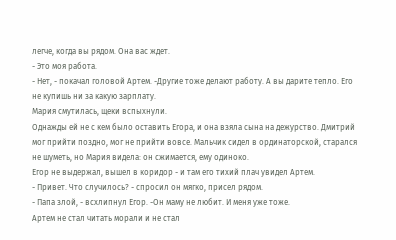легче, когда вы рядом. Она вас ждет.
- Это моя работа.
- Нет, - покачал головой Артем. -Другие тоже делают работу. А вы дарите тепло. Его не купишь ни за какую зарплату.
Мария смутилась, щеки вспыхнули.
Однажды ей не с кем было оставить Егора, и она взяла сына на дежурство. Дмитрий мог прийти поздно, мог не прийти вовсе. Мальчик сидел в ординаторской, старался не шуметь, но Мария видела: он сжимается, ему одиноко.
Егор не выдержал, вышел в коридор - и там его тихий плач увидел Артем.
- Привет. Что случилось? - спросил он мягко, присел рядом.
- Папа злой, - всхлипнул Егор. -Он маму не любит. И меня уже тоже.
Артем не стал читать морали и не стал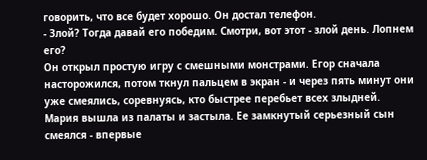говорить, что все будет хорошо. Он достал телефон.
- Злой? Тогда давай его победим. Смотри, вот этот - злой день. Лопнем его?
Он открыл простую игру с смешными монстрами. Егор сначала насторожился, потом ткнул пальцем в экран - и через пять минут они уже смеялись, соревнуясь, кто быстрее перебьет всех злыдней.
Мария вышла из палаты и застыла. Ее замкнутый серьезный сын смеялся - впервые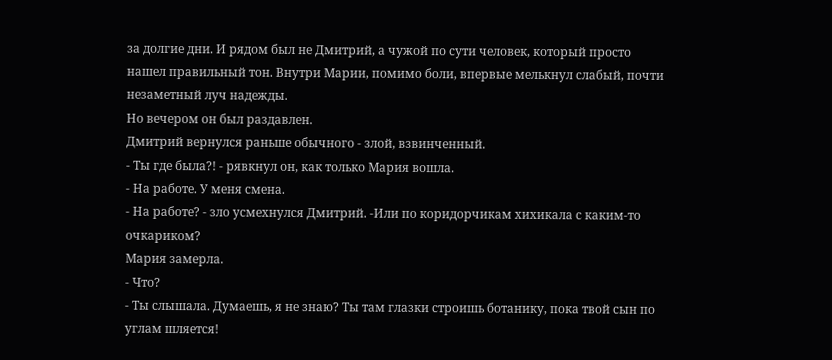за долгие дни. И рядом был не Дмитрий, а чужой по сути человек, который просто нашел правильный тон. Внутри Марии, помимо боли, впервые мелькнул слабый, почти незаметный луч надежды.
Но вечером он был раздавлен.
Дмитрий вернулся раньше обычного - злой, взвинченный.
- Ты где была?! - рявкнул он, как только Мария вошла.
- На работе. У меня смена.
- На работе? - зло усмехнулся Дмитрий. -Или по коридорчикам хихикала с каким-то очкариком?
Мария замерла.
- Что?
- Ты слышала. Думаешь, я не знаю? Ты там глазки строишь ботанику, пока твой сын по углам шляется!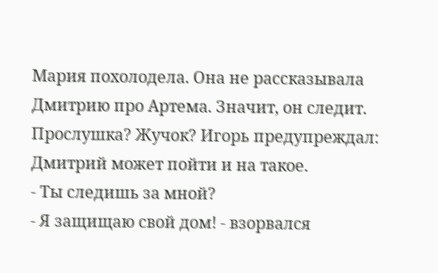Мария похолодела. Она не рассказывала Дмитрию про Артема. Значит, он следит. Прослушка? Жучок? Игорь предупреждал: Дмитрий может пойти и на такое.
- Ты следишь за мной?
- Я защищаю свой дом! - взорвался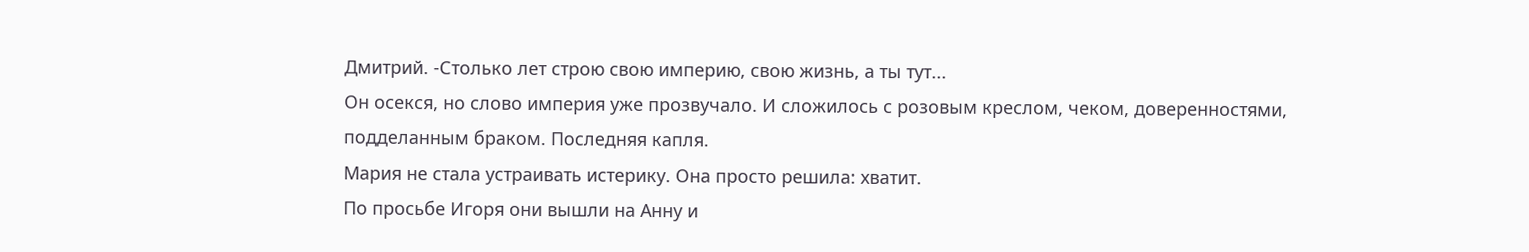Дмитрий. -Столько лет строю свою империю, свою жизнь, а ты тут...
Он осекся, но слово империя уже прозвучало. И сложилось с розовым креслом, чеком, доверенностями, подделанным браком. Последняя капля.
Мария не стала устраивать истерику. Она просто решила: хватит.
По просьбе Игоря они вышли на Анну и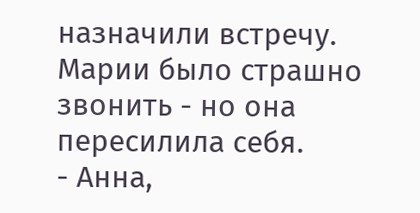назначили встречу. Марии было страшно звонить - но она пересилила себя.
- Анна,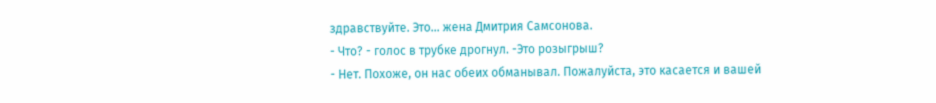здравствуйте. Это... жена Дмитрия Самсонова.
- Что? - голос в трубке дрогнул. -Это розыгрыш?
- Нет. Похоже, он нас обеих обманывал. Пожалуйста, это касается и вашей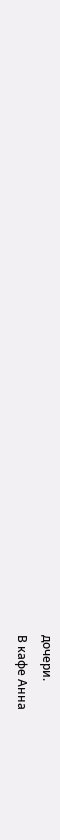дочери.
В кафе Анна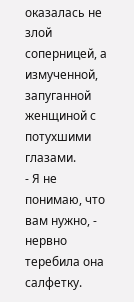оказалась не злой соперницей, а измученной, запуганной женщиной с потухшими глазами.
- Я не понимаю, что вам нужно, - нервно теребила она салфетку.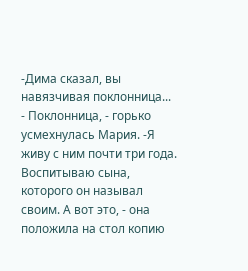-Дима сказал, вы навязчивая поклонница...
- Поклонница, - горько усмехнулась Мария. -Я живу с ним почти три года. Воспитываю сына, которого он называл своим. А вот это, - она положила на стол копию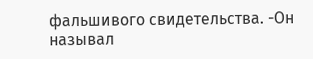фальшивого свидетельства. -Он называл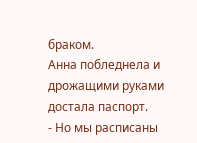браком.
Анна побледнела и дрожащими руками достала паспорт.
- Но мы расписаны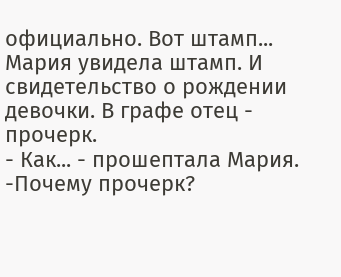официально. Вот штамп...
Мария увидела штамп. И свидетельство о рождении девочки. В графе отец - прочерк.
- Как... - прошептала Мария. -Почему прочерк?